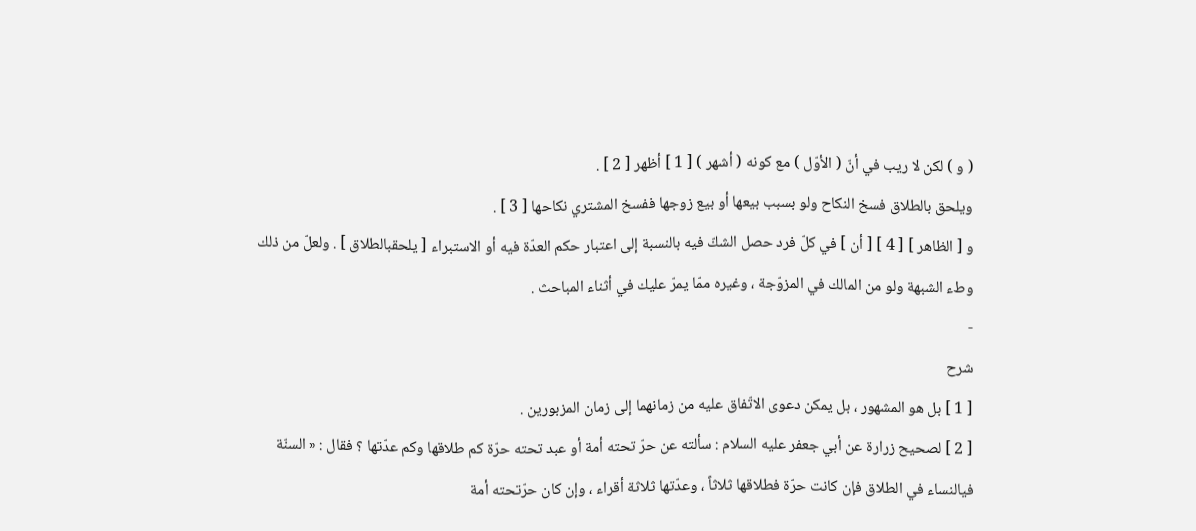( و ) لكن لا ريب في أنّ ( الأوّل ) مع كونه ( أشهر ) [ 1 ] أظهر [ 2 ] .
ويلحق بالطلاق فسخ النكاح ولو بسبب بيعها أو بيع زوجها ففسخ المشتري نكاحها [ 3 ] .
و [ الظاهر ] [ 4 ] [ أن ] في كلّ فرد حصل الشكّ فيه بالنسبة إلى اعتبار حكم العدّة فيه أو الاستبراء [ يلحقبالطلاق ] . ولعلّ من ذلك وطء الشبهة ولو من المالك في المزوّجة ، وغيره ممّا يمرّ عليك في أثناء المباحث .
-
شرح
[ 1 ] بل هو المشهور ، بل يمكن دعوى الاتّفاق عليه من زمانهما إلى زمان المزبورين .
[ 2 ] لصحيح زرارة عن أبي جعفر عليه السلام : سألته عن حرّ تحته أمة أو عبد تحته حرّة كم طلاقها وكم عدّتها ؟ فقال : « السنّة فيالنساء في الطلاق فإن كانت حرّة فطلاقها ثلاثاً ، وعدّتها ثلاثة أقراء ، وإن كان حرّتحته أمة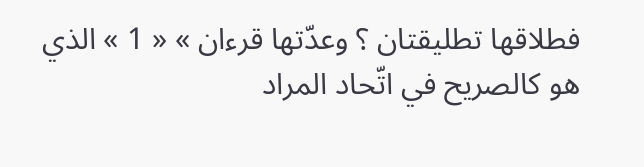فطلاقها تطليقتان ؟ وعدّتها قرءان » « 1 » الذي هو كالصريح في اتّحاد المراد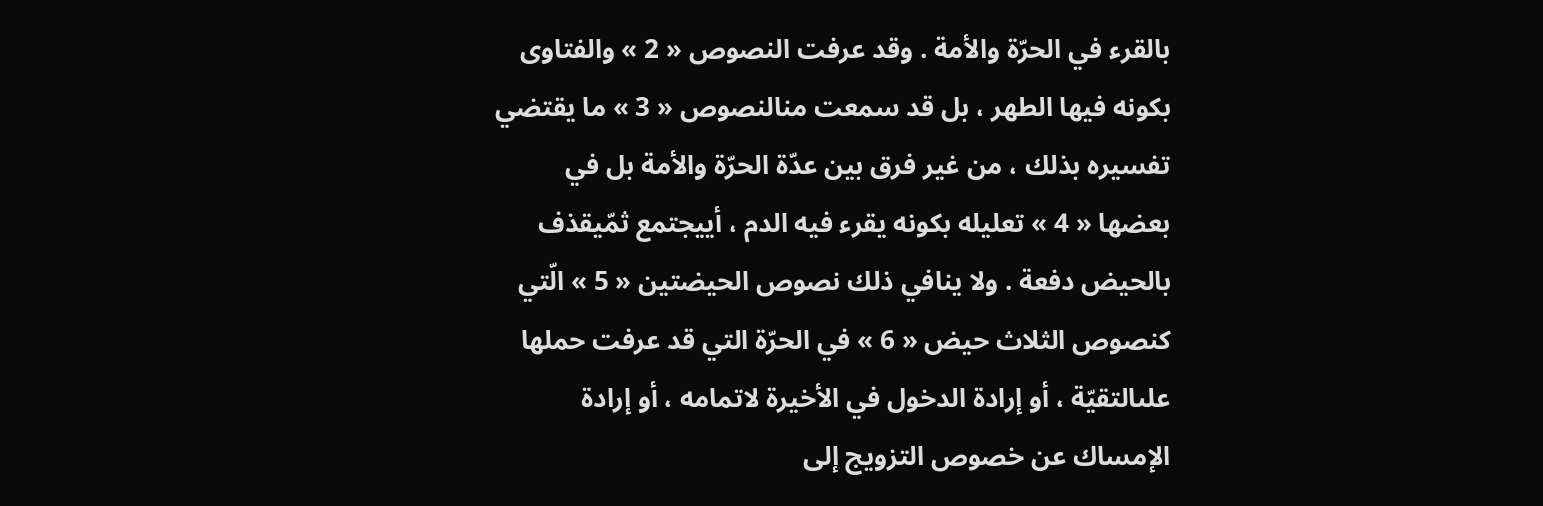بالقرء في الحرّة والأمة . وقد عرفت النصوص « 2 » والفتاوى بكونه فيها الطهر ، بل قد سمعت منالنصوص « 3 » ما يقتضي تفسيره بذلك ، من غير فرق بين عدّة الحرّة والأمة بل في بعضها « 4 » تعليله بكونه يقرء فيه الدم ، أييجتمع ثمّيقذف بالحيض دفعة . ولا ينافي ذلك نصوص الحيضتين « 5 » الّتي كنصوص الثلاث حيض « 6 » في الحرّة التي قد عرفت حملها علىالتقيّة ، أو إرادة الدخول في الأخيرة لاتمامه ، أو إرادة الإمساك عن خصوص التزويج إلى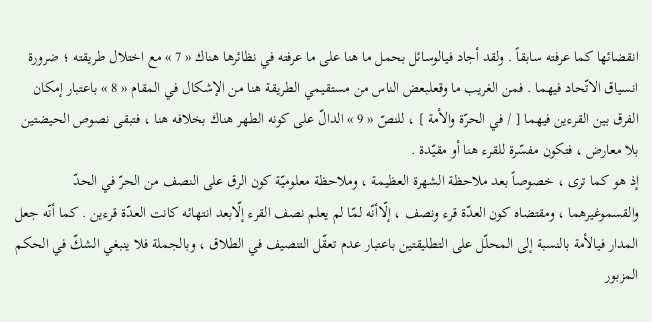انقضائها كما عرفته سابقاً . ولقد أجاد فيالوسائل بحمل ما هنا على ما عرفته في نظائرها هناك « 7 » مع اختلال طريقته ؛ ضرورة انسياق الاتّحاد فيهما . فمن الغريب ما وقعلبعض الناس من مستقيمي الطريقة هنا من الإشكال في المقام « 8 » باعتبار إمكان الفرق بين القرءين فيهما [ / في الحرّة والأمة ] ، للنصّ « 9 » الدالّ على كونه الطهر هناك بخلافه هنا ، فتبقى نصوص الحيضتين بلا معارض ، فتكون مفسّرة للقرء هنا أو مقيّدة .
إذ هو كما ترى ، خصوصاً بعد ملاحظة الشهرة العظيمة ، وملاحظة معلوميّة كون الرق على النصف من الحرّ في الحدّ والقسموغيرهما ، ومقتضاه كون العدّة قرء ونصف ، إلّاأنّه لمّا لم يعلم نصف القرء إلّابعد انتهائه كانت العدّة قرءين . كما أنّه جعل المدار فيالأمة بالنسبة إلى المحلّل على التطليقتين باعتبار عدم تعقّل التنصيف في الطلاق ، وبالجملة فلا ينبغي الشكّ في الحكم المزبور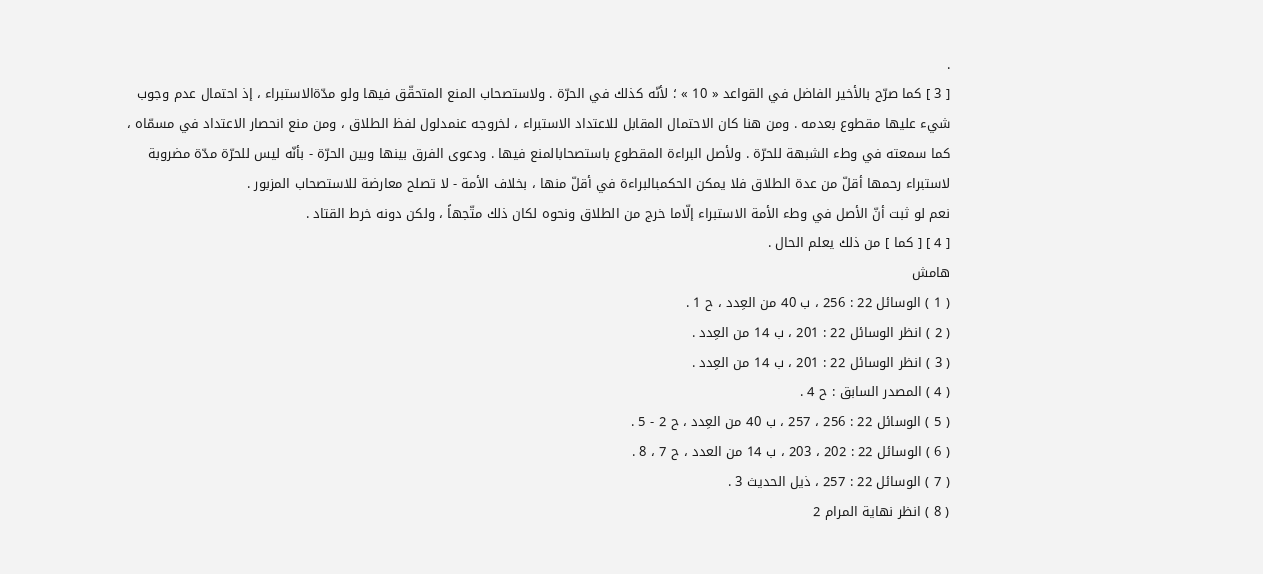.
[ 3 ] كما صرّح بالأخير الفاضل في القواعد « 10 » ؛ لأنّه كذلك في الحرّة . ولاستصحاب المنع المتحقّق فيها ولو مدّةالاستبراء ، إذ احتمال عدم وجوب شيء عليها مقطوع بعدمه . ومن هنا كان الاحتمال المقابل للاعتداد الاستبراء ، لخروجه عنمدلول لفظ الطلاق ، ومن منع انحصار الاعتداد في مسمّاه ، كما سمعته في وطء الشبهة للحرّة . ولأصل البراءة المقطوع باستصحابالمنع فيها . ودعوى الفرق بينها وبين الحرّة - بأنّه ليس للحرّة مدّة مضروبة لاستبراء رحمها أقلّ من عدة الطلاق فلا يمكن الحكمبالبراءة في أقلّ منها ، بخلاف الأمة - لا تصلح معارضة للاستصحاب المزبور .
نعم لو ثبت أنّ الأصل في وطء الأمة الاستبراء إلّاما خرج من الطلاق ونحوه لكان ذلك متّجهاً ، ولكن دونه خرط القتاد .
[ 4 ] [ كما ] من ذلك يعلم الحال .
هامش
( 1 ) الوسائل 22 : 256 ، ب 40 من العِدد ، ح 1 .
( 2 ) انظر الوسائل 22 : 201 ، ب 14 من العِدد .
( 3 ) انظر الوسائل 22 : 201 ، ب 14 من العِدد .
( 4 ) المصدر السابق : ح 4 .
( 5 ) الوسائل 22 : 256 ، 257 ، ب 40 من العِدد ، ح 2 - 5 .
( 6 ) الوسائل 22 : 202 ، 203 ، ب 14 من العدد ، ح 7 ، 8 .
( 7 ) الوسائل 22 : 257 ، ذيل الحديث 3 .
( 8 ) انظر نهاية المرام 2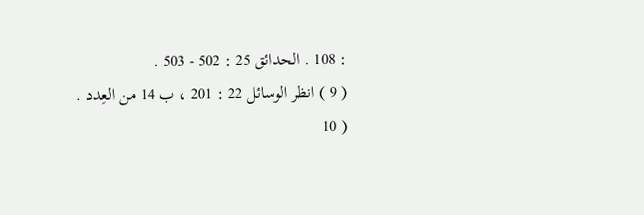: 108 . الحدائق 25 : 502 - 503 .
( 9 ) انظر الوسائل 22 : 201 ، ب 14 من العِدد .
( 10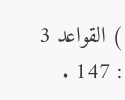) القواعد 3 : 147 .